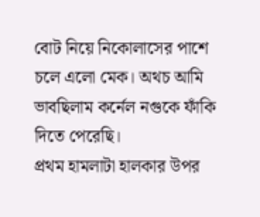বোট নিয়ে নিকোলাসের পাশে চলে এলো মেক। অথচ আমি ভাবছিলাম কর্নেল নগুকে ফাঁকি দিতে পেরেছি।
প্রথম হামলাটা হালকার উপর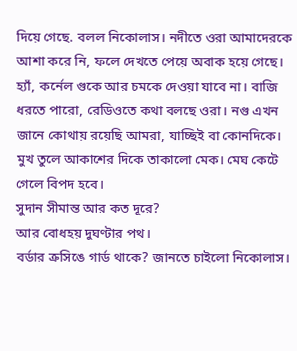দিয়ে গেছে. বলল নিকোলাস। নদীতে ওরা আমাদেরকে আশা করে নি, ফলে দেখতে পেয়ে অবাক হয়ে গেছে।
হ্যাঁ, কর্নেল গুকে আর চমকে দেওয়া যাবে না। বাজি ধরতে পারো, রেডিওতে কথা বলছে ওরা। নগু এখন জানে কোথায় রয়েছি আমরা, যাচ্ছিই বা কোনদিকে। মুখ তুলে আকাশের দিকে তাকালো মেক। মেঘ কেটে গেলে বিপদ হবে।
সুদান সীমান্ত আর কত দূরে?
আর বোধহয় দুঘণ্টার পথ।
বর্ডার ক্রসিঙে গার্ড থাকে? জানতে চাইলো নিকোলাস।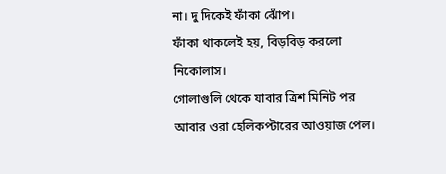না। দু দিকেই ফাঁকা ঝোঁপ।
ফাঁকা থাকলেই হয়, বিড়বিড় করলো নিকোলাস।
গোলাগুলি থেকে যাবার ত্রিশ মিনিট পর আবার ওরা হেলিকপ্টারের আওয়াজ পেল।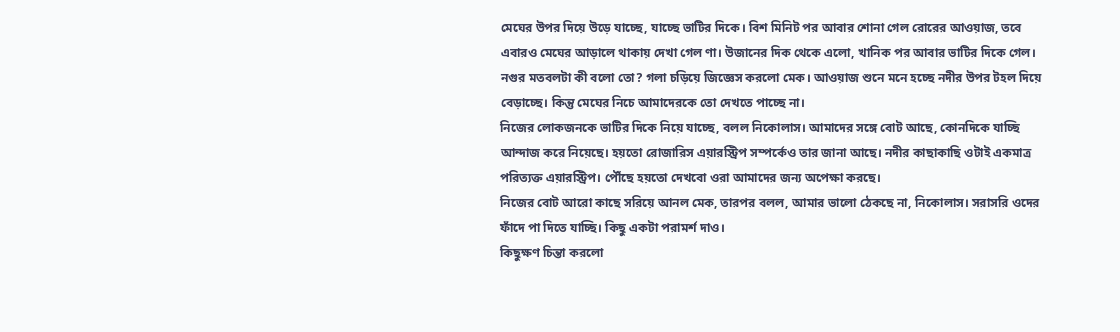মেঘের উপর দিয়ে উড়ে যাচ্ছে, যাচ্ছে ভাটির দিকে। বিশ মিনিট পর আবার শোনা গেল রোরের আওয়াজ, তবে এবারও মেঘের আড়ালে থাকায় দেখা গেল ণা। উজানের দিক থেকে এলো, খানিক পর আবার ভাটির দিকে গেল। নগুর মতবলটা কী বলো তো? গলা চড়িয়ে জিজ্ঞেস করলো মেক। আওয়াজ শুনে মনে হচ্ছে নদীর উপর টহল দিয়ে বেড়াচ্ছে। কিন্তু মেঘের নিচে আমাদেরকে তো দেখতে পাচ্ছে না।
নিজের লোকজনকে ভাটির দিকে নিয়ে যাচ্ছে, বলল নিকোলাস। আমাদের সঙ্গে বোট আছে, কোনদিকে যাচ্ছি আন্দাজ করে নিয়েছে। হয়তো রোজারিস এয়ারস্ট্রিপ সম্পর্কেও তার জানা আছে। নদীর কাছাকাছি ওটাই একমাত্র পরিত্যক্ত এয়ারস্ট্রিপ। পৌঁছে হয়তো দেখবো ওরা আমাদের জন্য অপেক্ষা করছে।
নিজের বোট আরো কাছে সরিয়ে আনল মেক, তারপর বলল, আমার ভালো ঠেকছে না, নিকোলাস। সরাসরি ওদের ফাঁদে পা দিতে যাচ্ছি। কিছু একটা পরামর্শ দাও।
কিছুক্ষণ চিন্তা করলো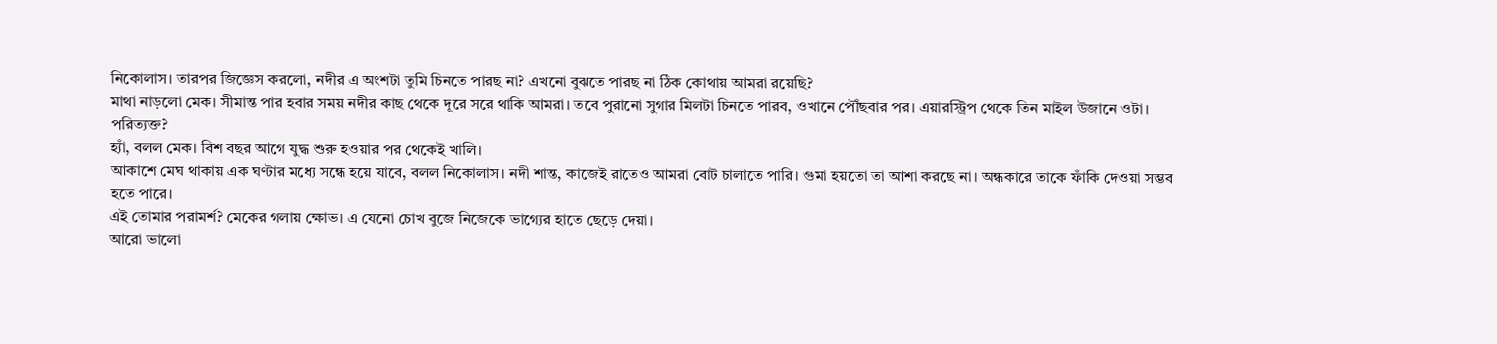নিকোলাস। তারপর জিজ্ঞেস করলো, নদীর এ অংশটা তুমি চিনতে পারছ না? এখনো বুঝতে পারছ না ঠিক কোথায় আমরা রয়েছি?
মাথা নাড়লো মেক। সীমান্ত পার হবার সময় নদীর কাছ থেকে দূরে সরে থাকি আমরা। তবে পুরানো সুগার মিলটা চিনতে পারব, ওখানে পৌঁছবার পর। এয়ারস্ট্রিপ থেকে তিন মাইল উজানে ওটা।
পরিত্যক্ত?
হ্যাঁ, বলল মেক। বিশ বছর আগে যুদ্ধ শুরু হওয়ার পর থেকেই খালি।
আকাশে মেঘ থাকায় এক ঘণ্টার মধ্যে সন্ধে হয়ে যাবে, বলল নিকোলাস। নদী শান্ত, কাজেই রাতেও আমরা বোট চালাতে পারি। গুমা হয়তো তা আশা করছে না। অন্ধকারে তাকে ফাঁকি দেওয়া সম্ভব হতে পারে।
এই তোমার পরামর্শ? মেকের গলায় ক্ষোভ। এ যেনো চোখ বুজে নিজেকে ভাগ্যের হাতে ছেড়ে দেয়া।
আরো ভালো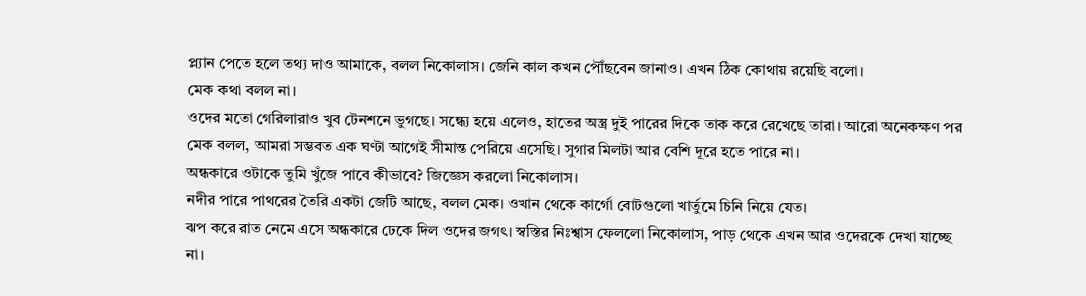প্ল্যান পেতে হলে তথ্য দাও আমাকে, বলল নিকোলাস। জেনি কাল কখন পৌঁছবেন জানাও। এখন ঠিক কোথায় রয়েছি বলো।
মেক কথা বলল না।
ওদের মতো গেরিলারাও খুব টেনশনে ভুগছে। সন্ধ্যে হয়ে এলেও, হাতের অস্ত্র দুই পারের দিকে তাক করে রেখেছে তারা। আরো অনেকক্ষণ পর মেক বলল, আমরা সম্ভবত এক ঘণ্টা আগেই সীমান্ত পেরিয়ে এসেছি। সুগার মিলটা আর বেশি দূরে হতে পারে না।
অন্ধকারে ওটাকে তুমি খুঁজে পাবে কীভাবে? জিজ্ঞেস করলো নিকোলাস।
নদীর পারে পাথরের তৈরি একটা জেটি আছে, বলল মেক। ওখান থেকে কার্গো বোটগুলো খার্তুমে চিনি নিয়ে যেত।
ঝপ করে রাত নেমে এসে অন্ধকারে ঢেকে দিল ওদের জগৎ। স্বস্তির নিঃশ্বাস ফেললো নিকোলাস, পাড় থেকে এখন আর ওদেরকে দেখা যাচ্ছে না।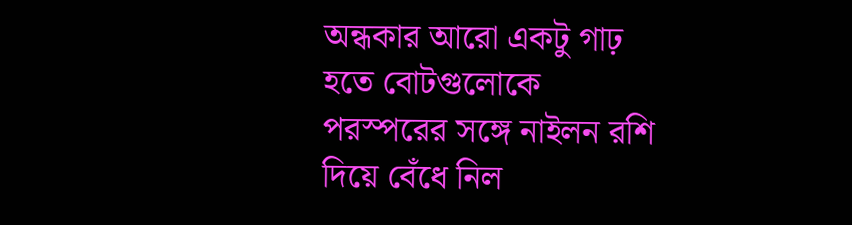অন্ধকার আরো একটু গাঢ় হতে বোটগুলোকে পরস্পরের সঙ্গে নাইলন রশি দিয়ে বেঁধে নিল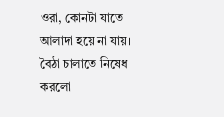ওরা, কোনটা যাতে আলাদা হয়ে না যায়। বৈঠা চালাতে নিষেধ করলো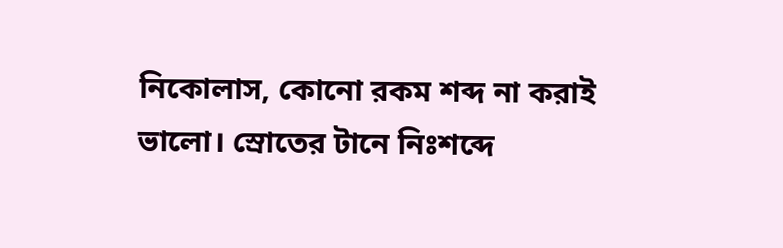নিকোলাস, কোনো রকম শব্দ না করাই ভালো। স্রোতের টানে নিঃশব্দে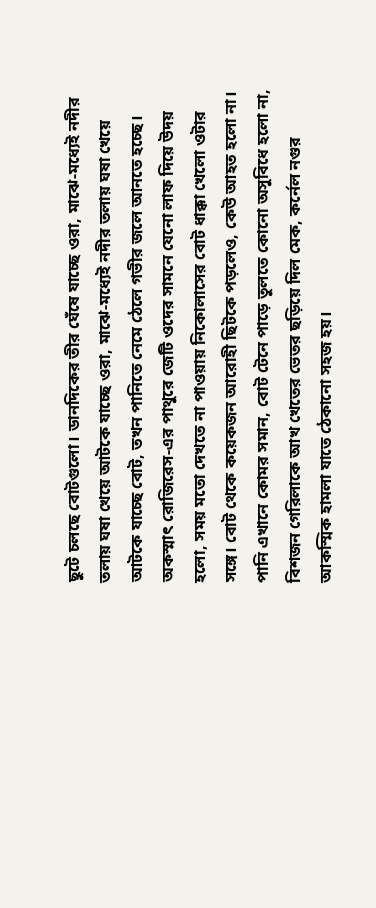ছুটে চলছে বোটগুলো। ডানদিকের তীর ঘেঁষে যাচ্ছে ওরা, মাঝে-মধ্যেই নদীর তলায় ঘষা খেয়ে আটকে যাচ্ছে ওরা, মাঝে-মধ্যেই নদীর তলায় ঘষা খেয়ে আটকে যাচ্ছে বোট, তখন পানিতে নেমে ঠেলে গভীর জলে আনতে হচ্ছে।
অকস্মাৎ রোজিরেস-এর পাথুরে জেটি ওদের সামনে যেনো লাফ দিয়ে উদয় হলো, সময় মতো দেখতে না পাওয়ায় নিকোলাসের বোট ধাক্কা খেলো ওটার সঙ্গে। বোট থেকে কয়েকজন আরোহী ছিটকে পড়লেও, কেউ আহত হলো না। পানি এখানে কোমর সমান, বোট টেনে পাড়ে তুলতে কোনো অসুবিধে হলো না, বিশজন গেরিলাকে আখ খেতের ভেতর ছড়িয়ে দিল মেক, কর্নেল নগুর আকস্মিক হামলা যাতে ঠেকানো সহজ হয়।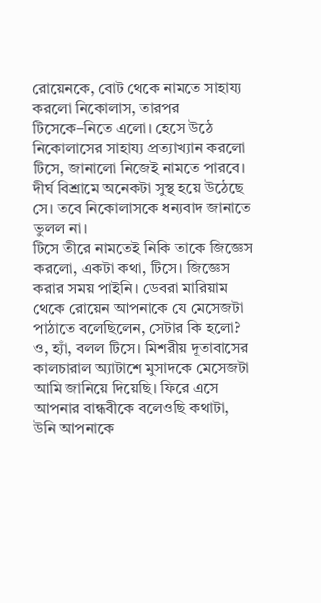রোয়েনকে, বোট থেকে নামতে সাহায্য করলো নিকোলাস, তারপর টিসেকে–নিতে এলো। হেসে উঠে নিকোলাসের সাহায্য প্রত্যাখ্যান করলো টিসে, জানালো নিজেই নামতে পারবে। দীর্ঘ বিশ্রামে অনেকটা সুস্থ হয়ে উঠেছে সে। তবে নিকোলাসকে ধন্যবাদ জানাতে ভুলল না।
টিসে তীরে নামতেই নিকি তাকে জিজ্ঞেস করলো, একটা কথা, টিসে। জিজ্ঞেস করার সময় পাইনি। ডেবরা মারিয়াম থেকে রোয়েন আপনাকে যে মেসেজটা পাঠাতে বলেছিলেন, সেটার কি হলো?
ও, হ্যাঁ, বলল টিসে। মিশরীয় দূতাবাসের কালচারাল অ্যাটাশে মুসাদকে মেসেজটা আমি জানিয়ে দিয়েছি। ফিরে এসে আপনার বান্ধবীকে বলেওছি কথাটা, উনি আপনাকে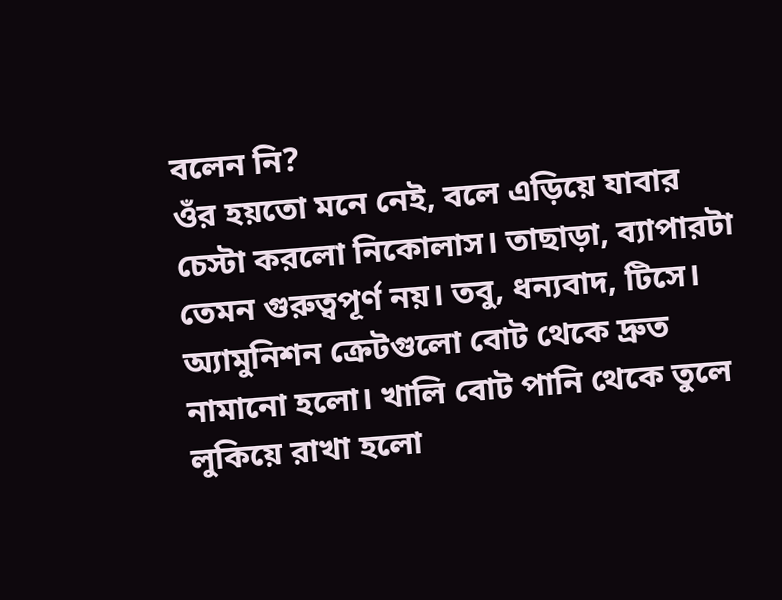বলেন নি?
ওঁর হয়তো মনে নেই, বলে এড়িয়ে যাবার চেস্টা করলো নিকোলাস। তাছাড়া, ব্যাপারটা তেমন গুরুত্বপূর্ণ নয়। তবু, ধন্যবাদ, টিসে।
অ্যামুনিশন ক্রেটগুলো বোট থেকে দ্রুত নামানো হলো। খালি বোট পানি থেকে তুলে লুকিয়ে রাখা হলো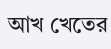আখ খেতের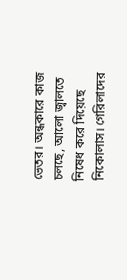ভেতর। অন্ধকারে কাজ চলছে, আলো জ্বালতে নিষেধ করে দিয়েছে নিকোলাস। গেরিলাদের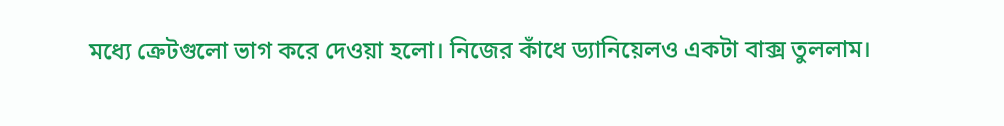মধ্যে ক্রেটগুলো ভাগ করে দেওয়া হলো। নিজের কাঁধে ড্যানিয়েলও একটা বাক্স তুললাম।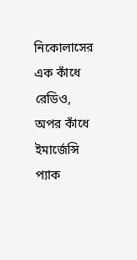নিকোলাসের এক কাঁধে রেডিও, অপর কাঁধে ইমার্জেন্সি প্যাক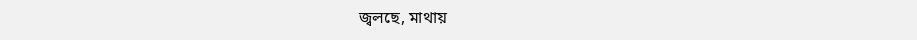জ্বলছে, মাথায়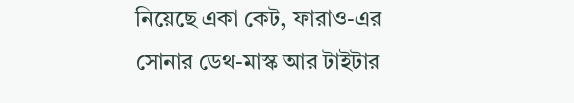নিয়েছে একা কেট, ফারাও-এর সোনার ডেথ-মাস্ক আর টাইটার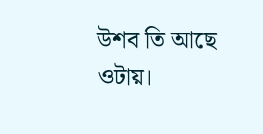উশব তি আছে ওটায়।